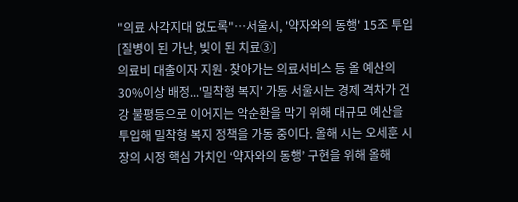"의료 사각지대 없도록"…서울시, '약자와의 동행' 15조 투입 [질병이 된 가난, 빚이 된 치료③]
의료비 대출이자 지원·찾아가는 의료서비스 등 올 예산의 30%이상 배정...'밀착형 복지' 가동 서울시는 경제 격차가 건강 불평등으로 이어지는 악순환을 막기 위해 대규모 예산을 투입해 밀착형 복지 정책을 가동 중이다. 올해 시는 오세훈 시장의 시정 핵심 가치인 ‘약자와의 동행’ 구현을 위해 올해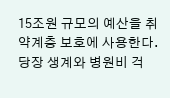15조원 규모의 예산을 취약계층 보호에 사용한다. 당장 생계와 병원비 걱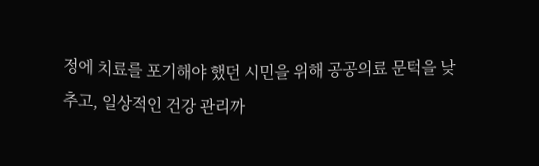정에 치료를 포기해야 했던 시민을 위해 공공의료 문턱을 낮추고, 일상적인 건강 관리까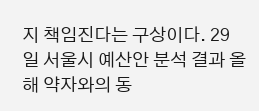지 책임진다는 구상이다. 29일 서울시 예산안 분석 결과 올해 약자와의 동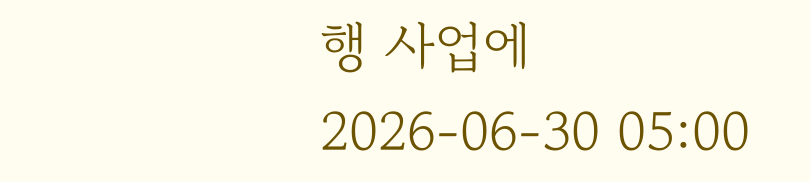행 사업에
2026-06-30 05:00